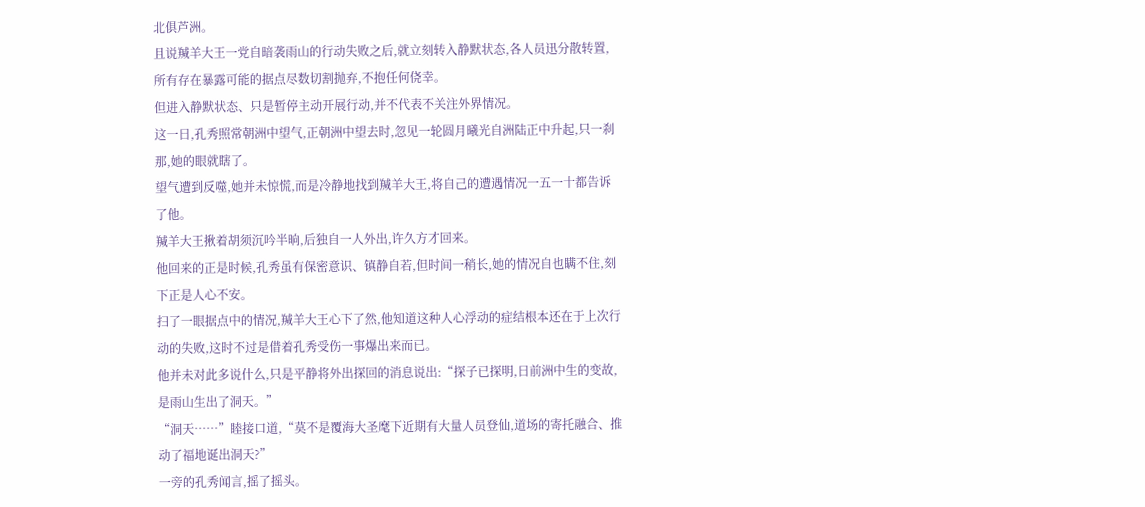北俱芦洲。
且说羬羊大王一党自暗袭雨山的行动失败之后,就立刻转入静默状态,各人员迅分散转置,所有存在暴露可能的据点尽数切割抛弃,不抱任何侥幸。
但进入静默状态、只是暂停主动开展行动,并不代表不关注外界情况。
这一日,孔秀照常朝洲中望气,正朝洲中望去时,忽见一轮圆月曦光自洲陆正中升起,只一刹那,她的眼就瞎了。
望气遭到反噬,她并未惊慌,而是冷静地找到羬羊大王,将自己的遭遇情况一五一十都告诉了他。
羬羊大王揪着胡须沉吟半晌,后独自一人外出,许久方才回来。
他回来的正是时候,孔秀虽有保密意识、镇静自若,但时间一稍长,她的情况自也瞒不住,刻下正是人心不安。
扫了一眼据点中的情况,羬羊大王心下了然,他知道这种人心浮动的症结根本还在于上次行动的失败,这时不过是借着孔秀受伤一事爆出来而已。
他并未对此多说什么,只是平静将外出探回的消息说出:“探子已探明,日前洲中生的变故,是雨山生出了洞天。”
“洞天……”睦接口道,“莫不是覆海大圣麾下近期有大量人员登仙,道场的寄托融合、推动了福地诞出洞天?”
一旁的孔秀闻言,摇了摇头。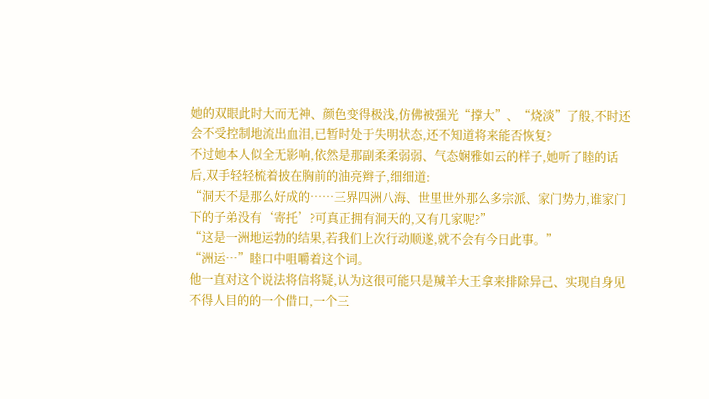她的双眼此时大而无神、颜色变得极浅,仿佛被强光“撑大”、“烧淡”了般,不时还会不受控制地流出血泪,已暂时处于失明状态,还不知道将来能否恢复?
不过她本人似全无影响,依然是那副柔柔弱弱、气态娴雅如云的样子,她听了睦的话后,双手轻轻梳着披在胸前的油亮辫子,细细道:
“洞天不是那么好成的……三界四洲八海、世里世外那么多宗派、家门势力,谁家门下的子弟没有‘寄托’?可真正拥有洞天的,又有几家呢?”
“这是一洲地运勃的结果,若我们上次行动顺遂,就不会有今日此事。”
“洲运…”睦口中咀嚼着这个词。
他一直对这个说法将信将疑,认为这很可能只是羬羊大王拿来排除异己、实现自身见不得人目的的一个借口,一个三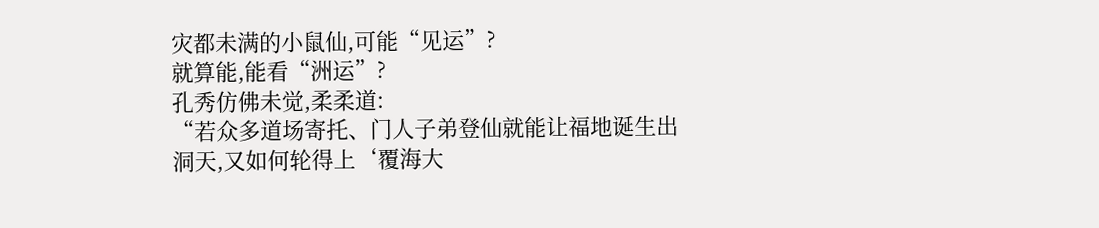灾都未满的小鼠仙,可能“见运”?
就算能,能看“洲运”?
孔秀仿佛未觉,柔柔道:
“若众多道场寄托、门人子弟登仙就能让福地诞生出洞天,又如何轮得上‘覆海大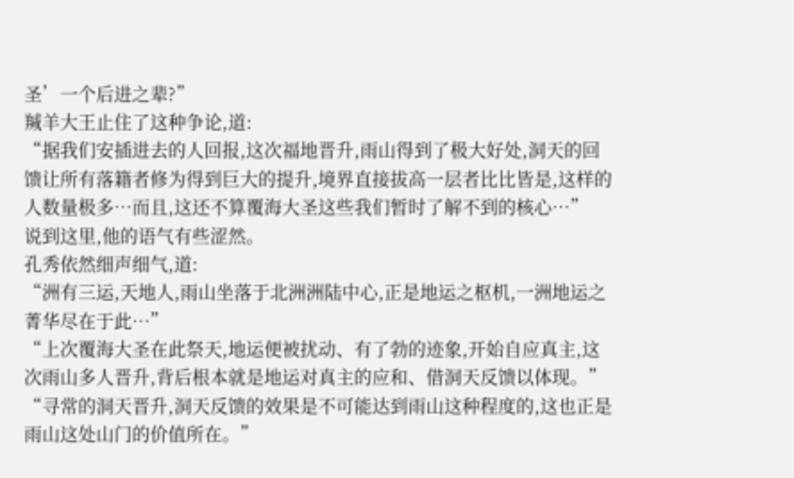圣’一个后进之辈?”
羬羊大王止住了这种争论,道:
“据我们安插进去的人回报,这次福地晋升,雨山得到了极大好处,洞天的回馈让所有落籍者修为得到巨大的提升,境界直接拔高一层者比比皆是,这样的人数量极多…而且,这还不算覆海大圣这些我们暂时了解不到的核心…”
说到这里,他的语气有些涩然。
孔秀依然细声细气,道:
“洲有三运,天地人,雨山坐落于北洲洲陆中心,正是地运之枢机,一洲地运之菁华尽在于此…”
“上次覆海大圣在此祭天,地运便被扰动、有了勃的迹象,开始自应真主,这次雨山多人晋升,背后根本就是地运对真主的应和、借洞天反馈以体现。”
“寻常的洞天晋升,洞天反馈的效果是不可能达到雨山这种程度的,这也正是雨山这处山门的价值所在。”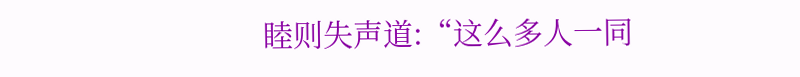睦则失声道:“这么多人一同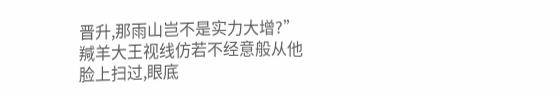晋升,那雨山岂不是实力大增?”
羬羊大王视线仿若不经意般从他脸上扫过,眼底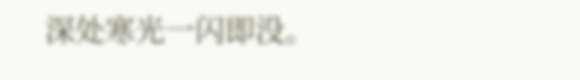深处寒光一闪即没。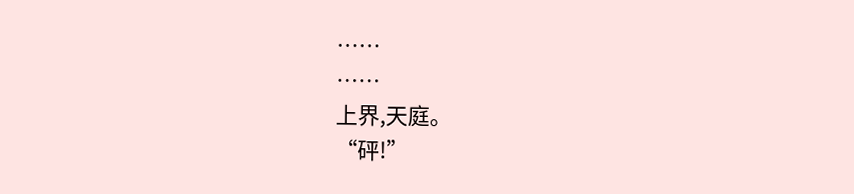……
……
上界,天庭。
“砰!”